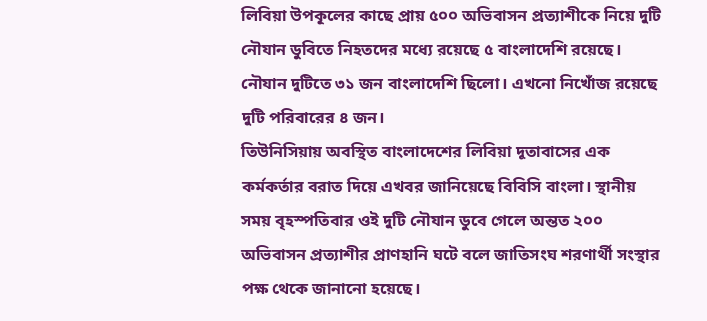লিবিয়া উপকূলের কাছে প্রায় ৫০০ অভিবাসন প্রত্যাশীকে নিয়ে দুটি নৌযান ডুবিতে নিহতদের মধ্যে রয়েছে ৫ বাংলাদেশি রয়েছে। নৌযান দুটিতে ৩১ জন বাংলাদেশি ছিলো। এখনো নিখোঁজ রয়েছে দুটি পরিবারের ৪ জন।
তিউনিসিয়ায় অবস্থিত বাংলাদেশের লিবিয়া দূতাবাসের এক কর্মকর্তার বরাত দিয়ে এখবর জানিয়েছে বিবিসি বাংলা। স্থানীয় সময় বৃহস্পতিবার ওই দুটি নৌযান ডুবে গেলে অন্তত ২০০ অভিবাসন প্রত্যাশীর প্রাণহানি ঘটে বলে জাতিসংঘ শরণার্থী সংস্থার পক্ষ থেকে জানানো হয়েছে।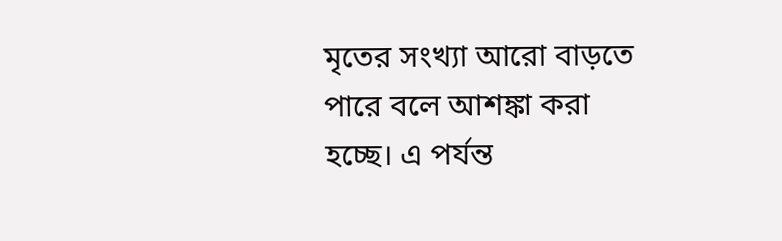মৃতের সংখ্যা আরো বাড়তে পারে বলে আশঙ্কা করা হচ্ছে। এ পর্যন্ত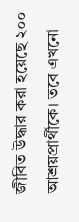জীবিত উদ্ধার করা হয়েছে ২০০ আশ্রয়প্রার্থীকে। তবে এখনো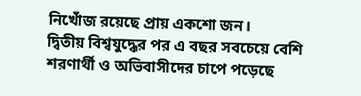নিখোঁজ রয়েছে প্রায় একশো জন।
দ্বিতীয় বিশ্বযুদ্ধের পর এ বছর সবচেয়ে বেশি শরণার্থী ও অভিবাসীদের চাপে পড়েছে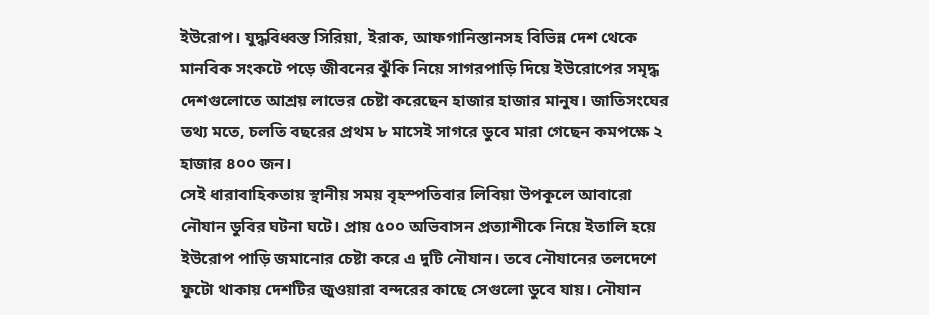ইউরোপ। যুদ্ধবিধ্বস্ত সিরিয়া, ইরাক, আফগানিস্তানসহ বিভিন্ন দেশ থেকে মানবিক সংকটে পড়ে জীবনের ঝুঁকি নিয়ে সাগরপাড়ি দিয়ে ইউরোপের সমৃদ্ধ দেশগুলোতে আশ্রয় লাভের চেষ্টা করেছেন হাজার হাজার মানুষ। জাতিসংঘের তথ্য মতে, চলতি বছরের প্রথম ৮ মাসেই সাগরে ডুবে মারা গেছেন কমপক্ষে ২ হাজার ৪০০ জন।
সেই ধারাবাহিকতায় স্থানীয় সময় বৃহস্পতিবার লিবিয়া উপকূলে আবারো নৌযান ডুবির ঘটনা ঘটে। প্রায় ৫০০ অভিবাসন প্রত্যাশীকে নিয়ে ইতালি হয়ে ইউরোপ পাড়ি জমানোর চেষ্টা করে এ দুটি নৌযান। তবে নৌযানের তলদেশে ফুটো থাকায় দেশটির জুওয়ারা বন্দরের কাছে সেগুলো ডুবে যায়। নৌযান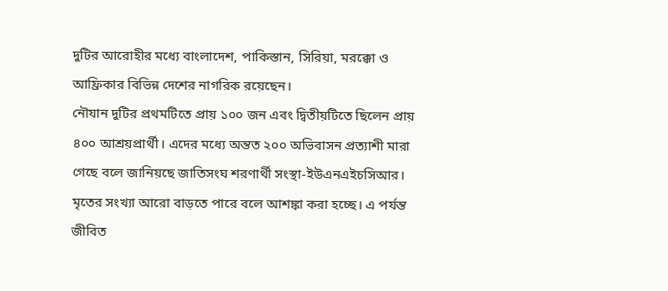দুটির আরোহীর মধ্যে বাংলাদেশ, পাকিস্তান, সিরিয়া, মরক্কো ও আফ্রিকার বিভিন্ন দেশের নাগরিক রয়েছেন।
নৌযান দুটির প্রথমটিতে প্রায় ১০০ জন এবং দ্বিতীয়টিতে ছিলেন প্রায় ৪০০ আশ্রয়প্রার্থী। এদের মধ্যে অন্তত ২০০ অভিবাসন প্রত্যাশী মারা গেছে বলে জানিয়ছে জাতিসংঘ শরণার্থী সংস্থা-ইউএনএইচসিআর। মৃতের সংখ্যা আরো বাড়তে পারে বলে আশঙ্কা করা হচ্ছে। এ পর্যন্ত জীবিত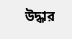উদ্ধার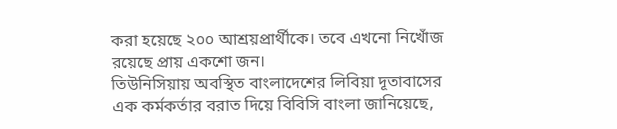করা হয়েছে ২০০ আশ্রয়প্রার্থীকে। তবে এখনো নিখোঁজ রয়েছে প্রায় একশো জন।
তিউনিসিয়ায় অবস্থিত বাংলাদেশের লিবিয়া দূতাবাসের এক কর্মকর্তার বরাত দিয়ে বিবিসি বাংলা জানিয়েছে,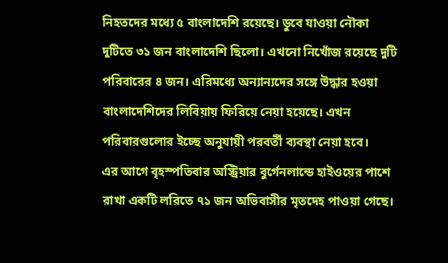নিহতদের মধ্যে ৫ বাংলাদেশি রয়েছে। ডুবে যাওয়া নৌকা দুটিতে ৩১ জন বাংলাদেশি ছিলো। এখনো নিখোঁজ রয়েছে দুটি পরিবারের ৪ জন। এরিমধ্যে অন্যান্যদের সঙ্গে উদ্ধার হওয়া বাংলাদেশিদের লিবিয়ায় ফিরিয়ে নেয়া হয়েছে। এখন পরিবারগুলোর ইচ্ছে অনুযায়ী পরবর্তী ব্যবস্থা নেয়া হবে।
এর আগে বৃহস্পতিবার অস্ট্রিয়ার বুর্গেনলান্ডে হাইওয়ের পাশে রাখা একটি লরিতে ৭১ জন অভিবাসীর মৃতদেহ পাওয়া গেছে।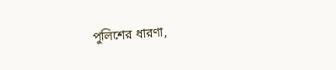পুলিশের ধারণা,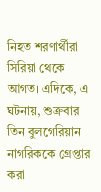নিহত শরণার্থীরা সিরিয়া থেকে আগত। এদিকে, এ ঘটনায়, শুক্রবার তিন বুলগেরিয়ান নাগরিককে গ্রেপ্তার করা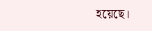হয়েছে।